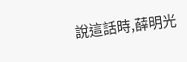說這話時,薛明光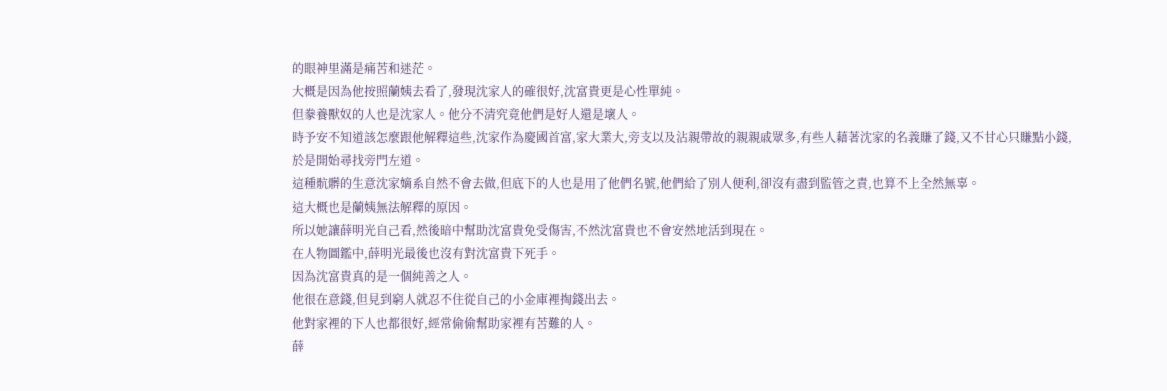的眼神里滿是痛苦和迷茫。
大概是因為他按照蘭姨去看了,發現沈家人的確很好,沈富貴更是心性單純。
但豢養獸奴的人也是沈家人。他分不清究竟他們是好人還是壞人。
時予安不知道該怎麼跟他解釋這些,沈家作為慶國首富,家大業大,旁支以及沾親帶故的親親戚眾多,有些人藉著沈家的名義賺了錢,又不甘心只賺點小錢,於是開始尋找旁門左道。
這種骯髒的生意沈家嫡系自然不會去做,但底下的人也是用了他們名號,他們給了別人便利,卻沒有盡到監管之責,也算不上全然無辜。
這大概也是蘭姨無法解釋的原因。
所以她讓薛明光自己看,然後暗中幫助沈富貴免受傷害,不然沈富貴也不會安然地活到現在。
在人物圖鑑中,薛明光最後也沒有對沈富貴下死手。
因為沈富貴真的是一個純善之人。
他很在意錢,但見到窮人就忍不住從自己的小金庫裡掏錢出去。
他對家裡的下人也都很好,經常偷偷幫助家裡有苦難的人。
薛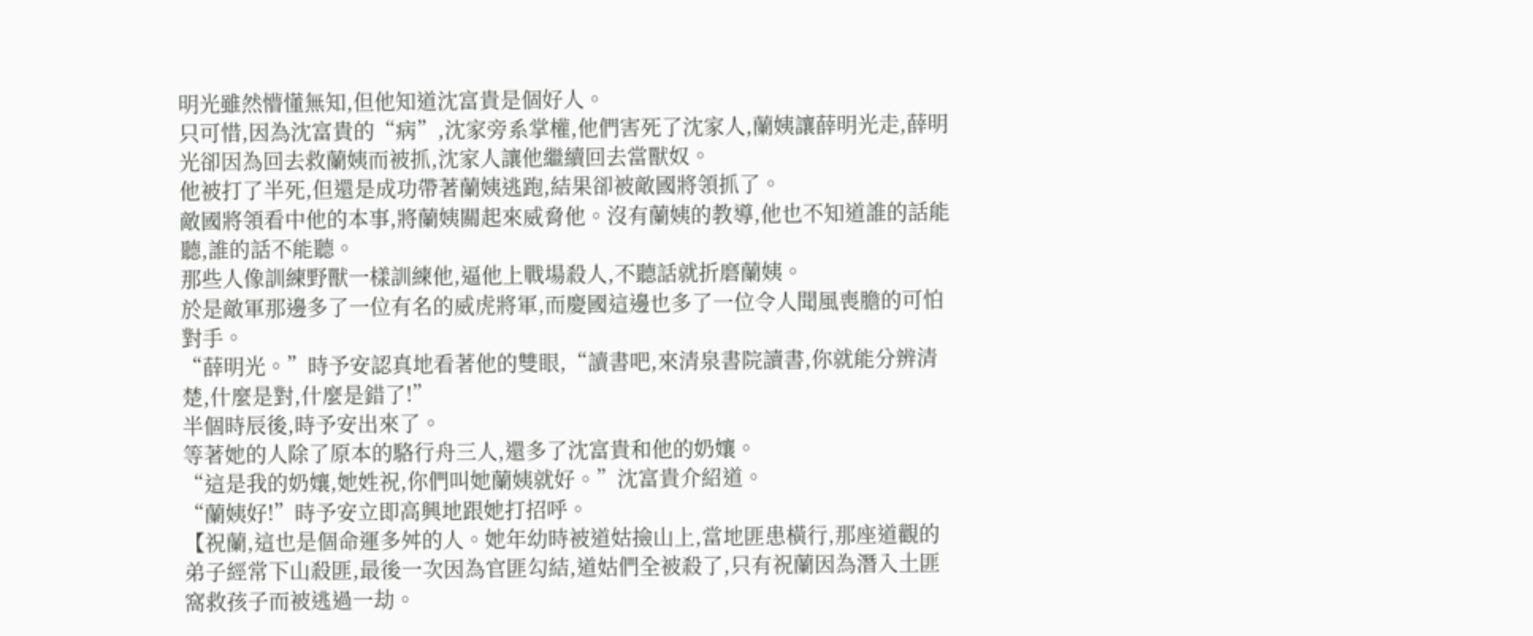明光雖然懵懂無知,但他知道沈富貴是個好人。
只可惜,因為沈富貴的“病”,沈家旁系掌權,他們害死了沈家人,蘭姨讓薛明光走,薛明光卻因為回去救蘭姨而被抓,沈家人讓他繼續回去當獸奴。
他被打了半死,但還是成功帶著蘭姨逃跑,結果卻被敵國將領抓了。
敵國將領看中他的本事,將蘭姨關起來威脅他。沒有蘭姨的教導,他也不知道誰的話能聽,誰的話不能聽。
那些人像訓練野獸一樣訓練他,逼他上戰場殺人,不聽話就折磨蘭姨。
於是敵軍那邊多了一位有名的威虎將軍,而慶國這邊也多了一位令人聞風喪膽的可怕對手。
“薛明光。”時予安認真地看著他的雙眼,“讀書吧,來清泉書院讀書,你就能分辨清楚,什麼是對,什麼是錯了!”
半個時辰後,時予安出來了。
等著她的人除了原本的駱行舟三人,還多了沈富貴和他的奶孃。
“這是我的奶孃,她姓祝,你們叫她蘭姨就好。”沈富貴介紹道。
“蘭姨好!”時予安立即高興地跟她打招呼。
【祝蘭,這也是個命運多舛的人。她年幼時被道姑撿山上,當地匪患橫行,那座道觀的弟子經常下山殺匪,最後一次因為官匪勾結,道姑們全被殺了,只有祝蘭因為潛入土匪窩救孩子而被逃過一劫。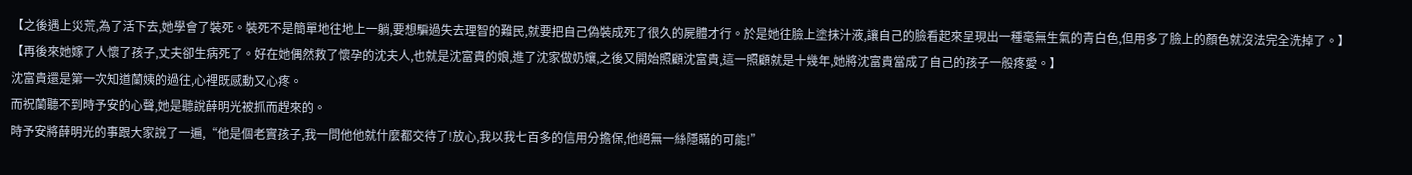【之後遇上災荒,為了活下去,她學會了裝死。裝死不是簡單地往地上一躺,要想騙過失去理智的難民,就要把自己偽裝成死了很久的屍體才行。於是她往臉上塗抹汁液,讓自己的臉看起來呈現出一種毫無生氣的青白色,但用多了臉上的顏色就沒法完全洗掉了。】
【再後來她嫁了人懷了孩子,丈夫卻生病死了。好在她偶然救了懷孕的沈夫人,也就是沈富貴的娘,進了沈家做奶孃,之後又開始照顧沈富貴,這一照顧就是十幾年,她將沈富貴當成了自己的孩子一般疼愛。】
沈富貴還是第一次知道蘭姨的過往,心裡既感動又心疼。
而祝蘭聽不到時予安的心聲,她是聽說薛明光被抓而趕來的。
時予安將薛明光的事跟大家說了一遍,“他是個老實孩子,我一問他他就什麼都交待了!放心,我以我七百多的信用分擔保,他絕無一絲隱瞞的可能!”